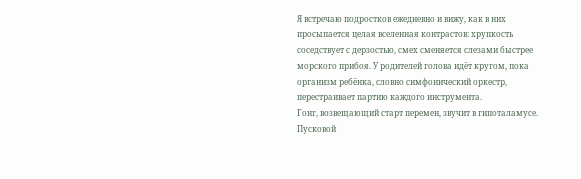Я встречаю подростков ежедневно и вижу, как в них просыпается целая вселенная контрастов: хрупкость соседствует с дерзостью, смех сменяется слезами быстрее морского прибоя. У родителей голова идёт кругом, пока организм ребёнка, словно симфонический оркестр, перестраивает партию каждого инструмента.
Гонг, возвещающий старт перемен, звучит в гипоталамусе. Пусковой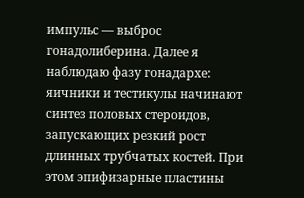импульс — выброс гонадолиберина. Далее я наблюдаю фазу гонадархе: яичники и тестикулы начинают синтез половых стероидов, запускающих резкий рост длинных трубчатых костей. При этом эпифизарные пластины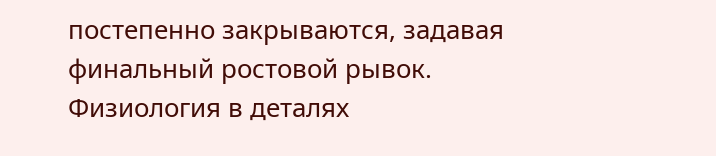постепенно закрываются, задавая финальный ростовой рывок.
Физиология в деталях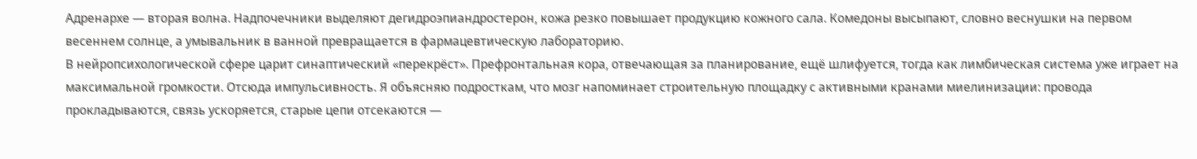Адренархе — вторая волна. Надпочечники выделяют дегидроэпиандростерон, кожа резко повышает продукцию кожного сала. Комедоны высыпают, словно веснушки на первом весеннем солнце, а умывальник в ванной превращается в фармацевтическую лабораторию.
В нейропсихологической сфере царит синаптический «перекрёст». Префронтальная кора, отвечающая за планирование, ещё шлифуется, тогда как лимбическая система уже играет на максимальной громкости. Отсюда импульсивность. Я объясняю подросткам, что мозг напоминает строительную площадку с активными кранами миелинизации: провода прокладываются, связь ускоряется, старые цепи отсекаются —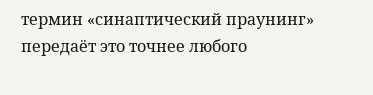термин «синаптический праунинг» передаёт это точнее любого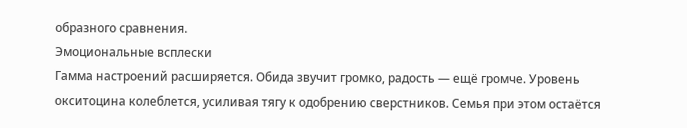образного сравнения.
Эмоциональные всплески
Гамма настроений расширяется. Обида звучит громко, радость — ещё громче. Уровень окситоцина колеблется, усиливая тягу к одобрению сверстников. Семья при этом остаётся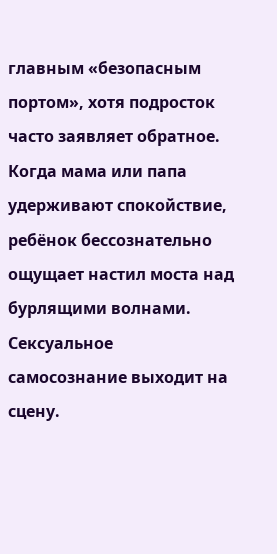главным «безопасным портом», хотя подросток часто заявляет обратное. Когда мама или папа удерживают спокойствие, ребёнок бессознательно ощущает настил моста над бурлящими волнами.
Сексуальное самосознание выходит на сцену.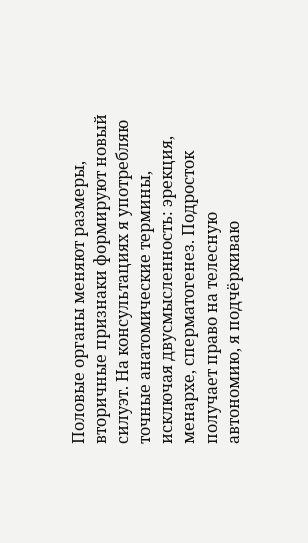Половые органы меняют размеры, вторичные признаки формируют новый силуэт. На консультациях я употребляю точные анатомические термины, исключая двусмысленность: эрекция, менархе, сперматогенез. Подросток получает право на телесную автономию, я подчёркиваю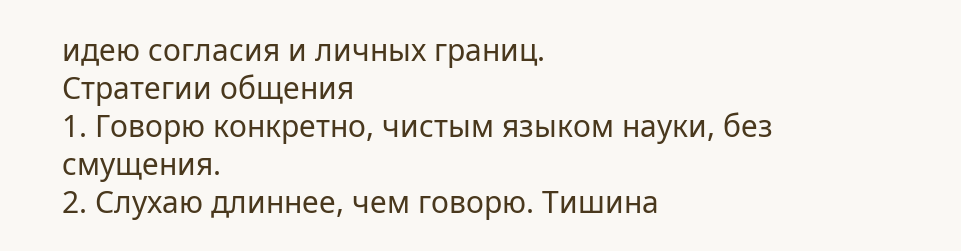идею согласия и личных границ.
Стратегии общения
1. Говорю конкретно, чистым языком науки, без смущения.
2. Слухаю длиннее, чем говорю. Тишина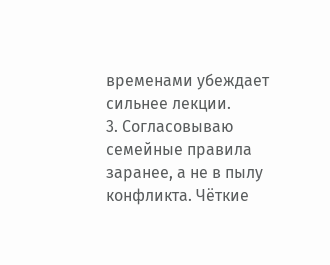временами убеждает сильнее лекции.
3. Согласовываю семейные правила заранее, а не в пылу конфликта. Чёткие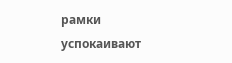рамки успокаивают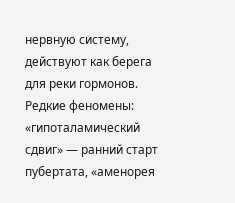нервную систему, действуют как берега для реки гормонов.
Редкие феномены: «гипоталамический сдвиг» — ранний старт пубертата, «аменорея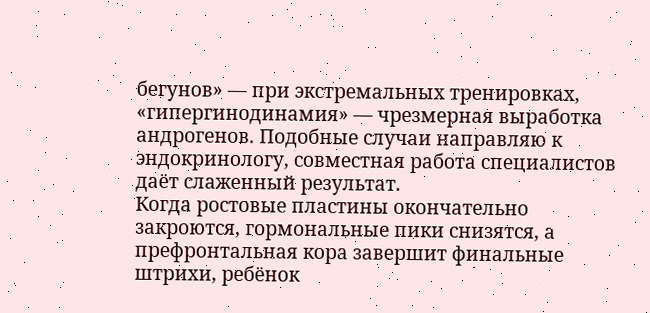бегунов» — при экстремальных тренировках, «гипергинодинамия» — чрезмерная выработка андрогенов. Подобные случаи направляю к эндокринологу, совместная работа специалистов даёт слаженный результат.
Когда ростовые пластины окончательно закроются, гормональные пики снизятся, а префронтальная кора завершит финальные штрихи, ребёнок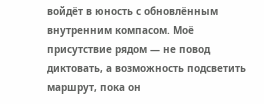войдёт в юность с обновлённым внутренним компасом. Моё присутствие рядом — не повод диктовать, а возможность подсветить маршрут, пока он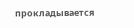прокладывается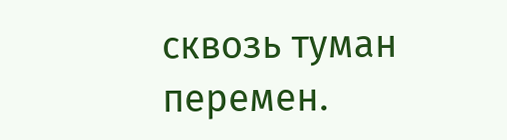сквозь туман перемен.